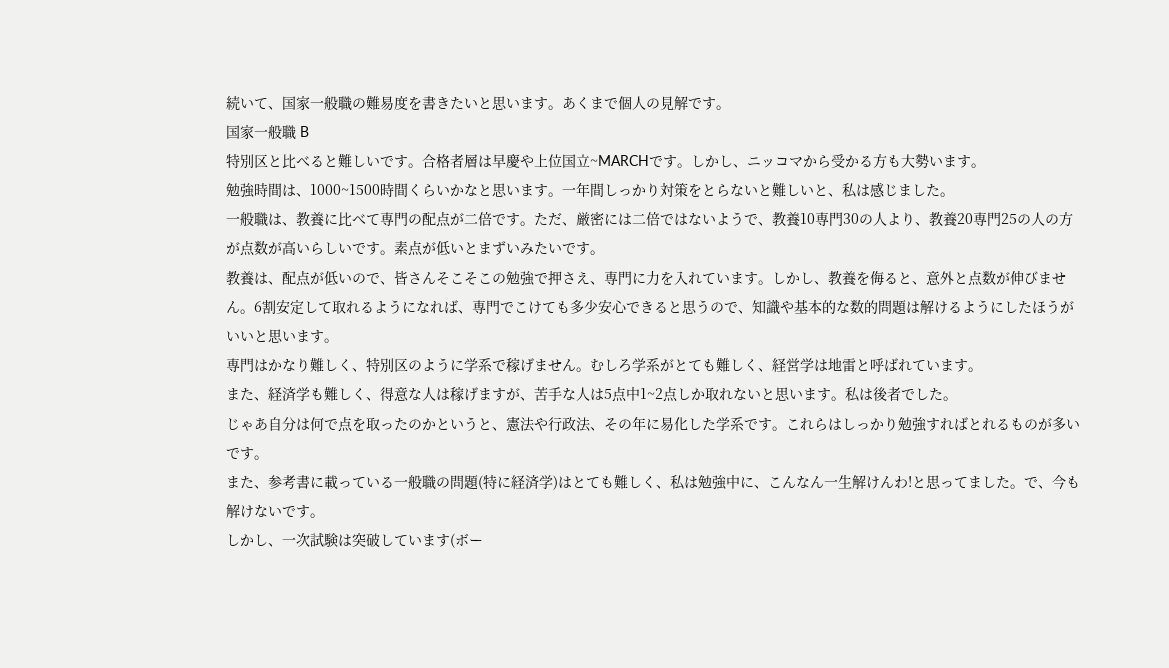続いて、国家一般職の難易度を書きたいと思います。あくまで個人の見解です。
国家一般職 B
特別区と比べると難しいです。合格者層は早慶や上位国立~MARCHです。しかし、ニッコマから受かる方も大勢います。
勉強時間は、1000~1500時間くらいかなと思います。一年間しっかり対策をとらないと難しいと、私は感じました。
一般職は、教養に比べて専門の配点が二倍です。ただ、厳密には二倍ではないようで、教養10専門30の人より、教養20専門25の人の方が点数が高いらしいです。素点が低いとまずいみたいです。
教養は、配点が低いので、皆さんそこそこの勉強で押さえ、専門に力を入れています。しかし、教養を侮ると、意外と点数が伸びません。6割安定して取れるようになれば、専門でこけても多少安心できると思うので、知識や基本的な数的問題は解けるようにしたほうがいいと思います。
専門はかなり難しく、特別区のように学系で稼げません。むしろ学系がとても難しく、経営学は地雷と呼ばれています。
また、経済学も難しく、得意な人は稼げますが、苦手な人は5点中1~2点しか取れないと思います。私は後者でした。
じゃあ自分は何で点を取ったのかというと、憲法や行政法、その年に易化した学系です。これらはしっかり勉強すればとれるものが多いです。
また、参考書に載っている一般職の問題(特に経済学)はとても難しく、私は勉強中に、こんなん一生解けんわ!と思ってました。で、今も解けないです。
しかし、一次試験は突破しています(ボー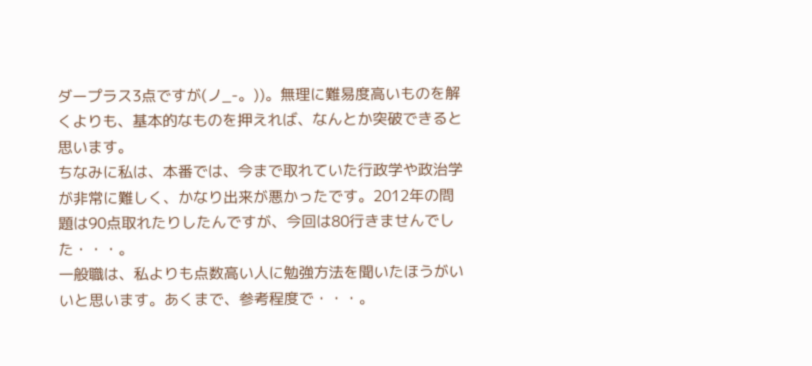ダープラス3点ですが(ノ_-。))。無理に難易度高いものを解くよりも、基本的なものを押えれば、なんとか突破できると思います。
ちなみに私は、本番では、今まで取れていた行政学や政治学が非常に難しく、かなり出来が悪かったです。2012年の問題は90点取れたりしたんですが、今回は80行きませんでした・・・。
一般職は、私よりも点数高い人に勉強方法を聞いたほうがいいと思います。あくまで、参考程度で・・・。